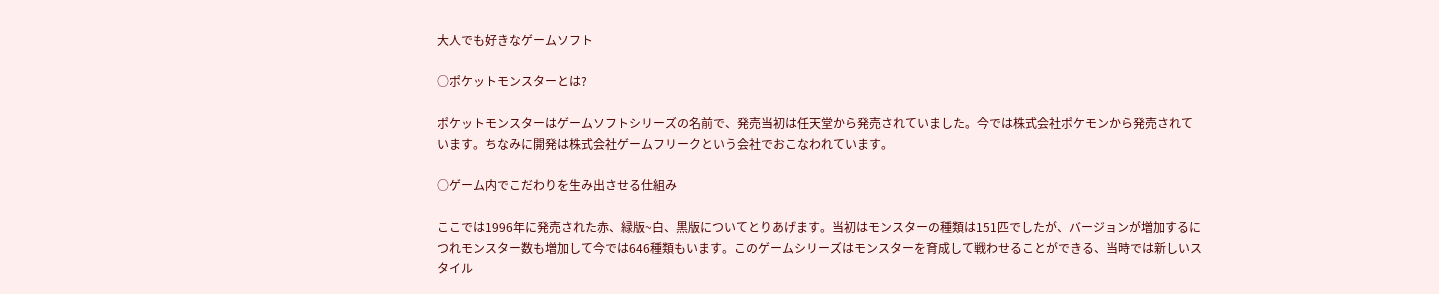大人でも好きなゲームソフト

○ポケットモンスターとは?

ポケットモンスターはゲームソフトシリーズの名前で、発売当初は任天堂から発売されていました。今では株式会社ポケモンから発売されています。ちなみに開発は株式会社ゲームフリークという会社でおこなわれています。

○ゲーム内でこだわりを生み出させる仕組み

ここでは1996年に発売された赤、緑版~白、黒版についてとりあげます。当初はモンスターの種類は151匹でしたが、バージョンが増加するにつれモンスター数も増加して今では646種類もいます。このゲームシリーズはモンスターを育成して戦わせることができる、当時では新しいスタイル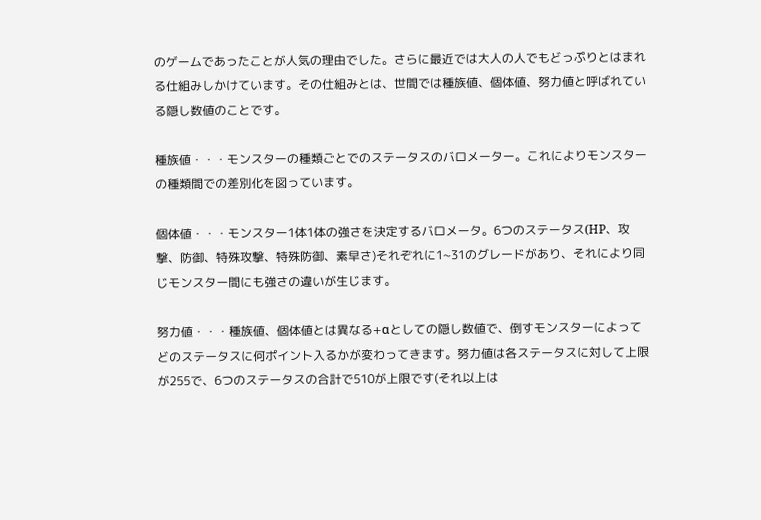のゲームであったことが人気の理由でした。さらに最近では大人の人でもどっぷりとはまれる仕組みしかけています。その仕組みとは、世間では種族値、個体値、努力値と呼ばれている隠し数値のことです。

種族値・・・モンスターの種類ごとでのステータスのバロメーター。これによりモンスターの種類間での差別化を図っています。

個体値・・・モンスター1体1体の強さを決定するバロメータ。6つのステータス(HP、攻撃、防御、特殊攻撃、特殊防御、素早さ)それぞれに1~31のグレードがあり、それにより同じモンスター間にも強さの違いが生じます。

努力値・・・種族値、個体値とは異なる+αとしての隠し数値で、倒すモンスターによってどのステータスに何ポイント入るかが変わってきます。努力値は各ステータスに対して上限が255で、6つのステータスの合計で510が上限です(それ以上は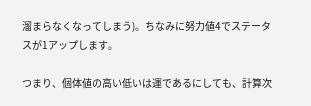溜まらなくなってしまう)。ちなみに努力値4でステータスが1アップします。

つまり、個体値の高い低いは運であるにしても、計算次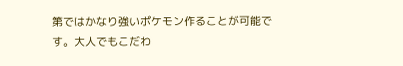第ではかなり強いポケモン作ることが可能です。大人でもこだわ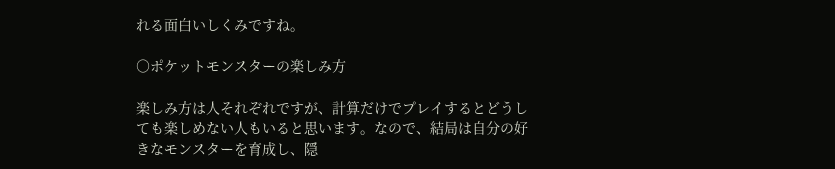れる面白いしくみですね。

○ポケットモンスターの楽しみ方

楽しみ方は人それぞれですが、計算だけでプレイするとどうしても楽しめない人もいると思います。なので、結局は自分の好きなモンスターを育成し、隠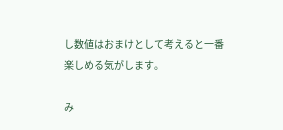し数値はおまけとして考えると一番楽しめる気がします。

み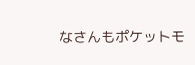なさんもポケットモ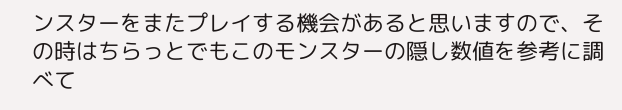ンスターをまたプレイする機会があると思いますので、その時はちらっとでもこのモンスターの隠し数値を参考に調べて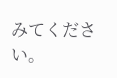みてください。